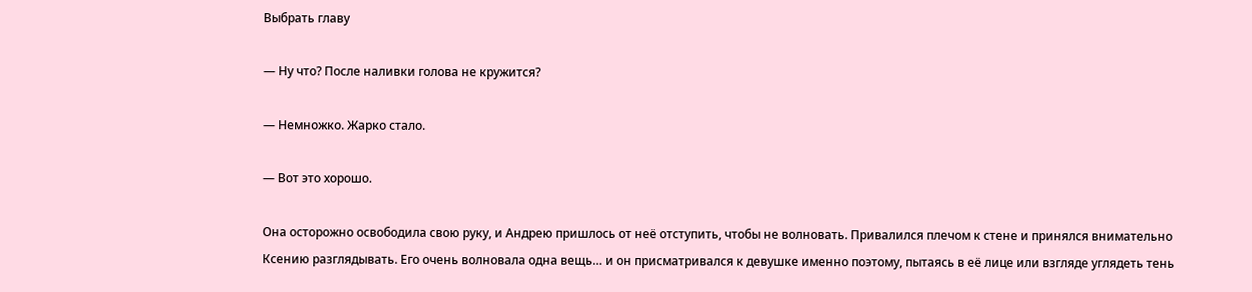Выбрать главу

— Ну что? После наливки голова не кружится?

— Немножко. Жарко стало.

— Вот это хорошо.

Она осторожно освободила свою руку, и Андрею пришлось от неё отступить, чтобы не волновать. Привалился плечом к стене и принялся внимательно Ксению разглядывать. Его очень волновала одна вещь… и он присматривался к девушке именно поэтому, пытаясь в её лице или взгляде углядеть тень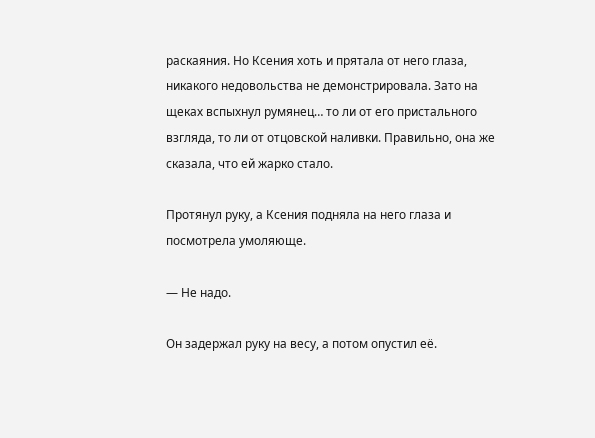раскаяния. Но Ксения хоть и прятала от него глаза, никакого недовольства не демонстрировала. Зато на щеках вспыхнул румянец… то ли от его пристального взгляда, то ли от отцовской наливки. Правильно, она же сказала, что ей жарко стало.

Протянул руку, а Ксения подняла на него глаза и посмотрела умоляюще.

— Не надо.

Он задержал руку на весу, а потом опустил её.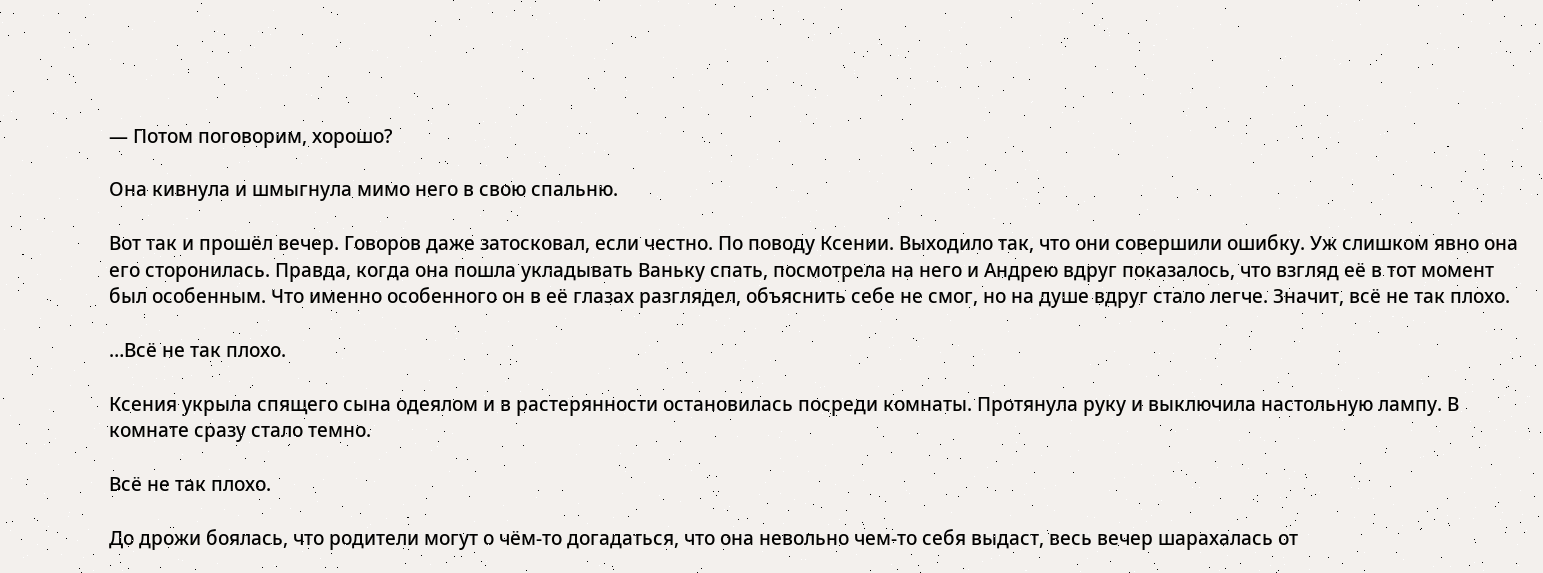— Потом поговорим, хорошо?

Она кивнула и шмыгнула мимо него в свою спальню.

Вот так и прошёл вечер. Говоров даже затосковал, если честно. По поводу Ксении. Выходило так, что они совершили ошибку. Уж слишком явно она его сторонилась. Правда, когда она пошла укладывать Ваньку спать, посмотрела на него и Андрею вдруг показалось, что взгляд её в тот момент был особенным. Что именно особенного он в её глазах разглядел, объяснить себе не смог, но на душе вдруг стало легче. Значит, всё не так плохо.

…Всё не так плохо.

Ксения укрыла спящего сына одеялом и в растерянности остановилась посреди комнаты. Протянула руку и выключила настольную лампу. В комнате сразу стало темно.

Всё не так плохо.

До дрожи боялась, что родители могут о чём-то догадаться, что она невольно чем-то себя выдаст, весь вечер шарахалась от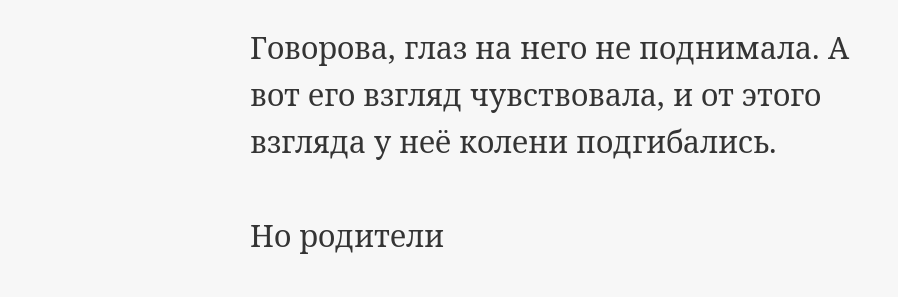Говорова, глаз на него не поднимала. А вот его взгляд чувствовала, и от этого взгляда у неё колени подгибались.

Но родители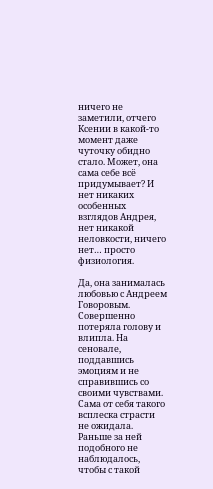ничего не заметили, отчего Ксении в какой-то момент даже чуточку обидно стало. Может, она сама себе всё придумывает? И нет никаких особенных взглядов Андрея, нет никакой неловкости, ничего нет… просто физиология.

Да, она занималась любовью с Андреем Говоровым. Совершенно потеряла голову и влипла. На сеновале, поддавшись эмоциям и не справившись со своими чувствами. Сама от себя такого всплеска страсти не ожидала. Раньше за ней подобного не наблюдалось, чтобы с такой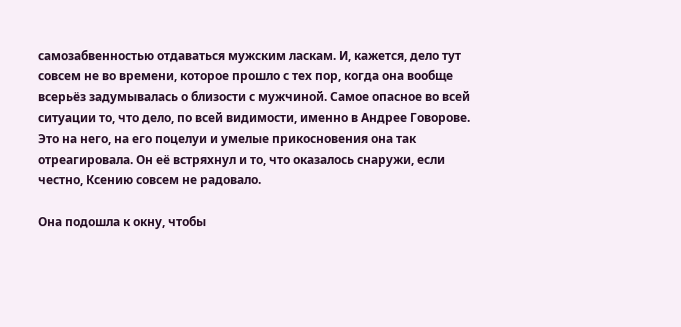самозабвенностью отдаваться мужским ласкам. И, кажется, дело тут совсем не во времени, которое прошло с тех пор, когда она вообще всерьёз задумывалась о близости с мужчиной. Самое опасное во всей ситуации то, что дело, по всей видимости, именно в Андрее Говорове. Это на него, на его поцелуи и умелые прикосновения она так отреагировала. Он её встряхнул и то, что оказалось снаружи, если честно, Ксению совсем не радовало.

Она подошла к окну, чтобы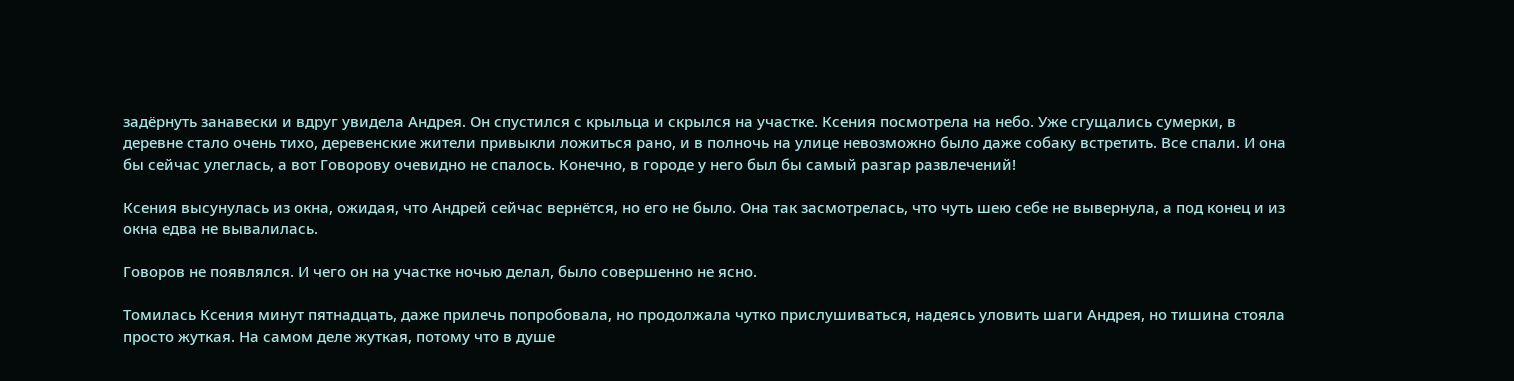задёрнуть занавески и вдруг увидела Андрея. Он спустился с крыльца и скрылся на участке. Ксения посмотрела на небо. Уже сгущались сумерки, в деревне стало очень тихо, деревенские жители привыкли ложиться рано, и в полночь на улице невозможно было даже собаку встретить. Все спали. И она бы сейчас улеглась, а вот Говорову очевидно не спалось. Конечно, в городе у него был бы самый разгар развлечений!

Ксения высунулась из окна, ожидая, что Андрей сейчас вернётся, но его не было. Она так засмотрелась, что чуть шею себе не вывернула, а под конец и из окна едва не вывалилась.

Говоров не появлялся. И чего он на участке ночью делал, было совершенно не ясно.

Томилась Ксения минут пятнадцать, даже прилечь попробовала, но продолжала чутко прислушиваться, надеясь уловить шаги Андрея, но тишина стояла просто жуткая. На самом деле жуткая, потому что в душе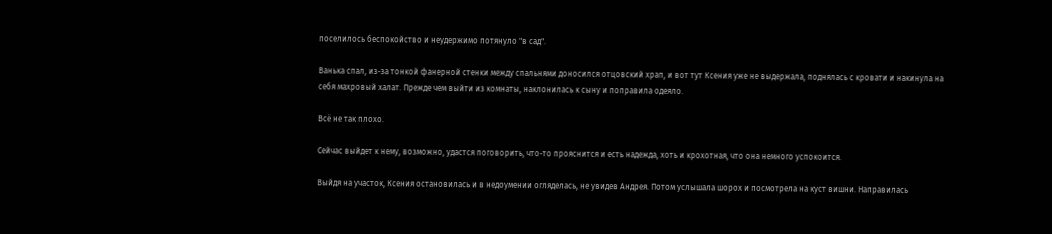поселилось беспокойство и неудержимо потянуло "в сад".

Ванька спал, из-за тонкой фанерной стенки между спальнями доносился отцовский храп, и вот тут Ксения уже не выдержала, поднялась с кровати и накинула на себя махровый халат. Прежде чем выйти из комнаты, наклонилась к сыну и поправила одеяло.

Всё не так плохо.

Сейчас выйдет к нему, возможно, удастся поговорить, что-то прояснится и есть надежда, хоть и крохотная, что она немного успокоится.

Выйдя на участок, Ксения остановилась и в недоумении огляделась, не увидев Андрея. Потом услышала шорох и посмотрела на куст вишни. Направилась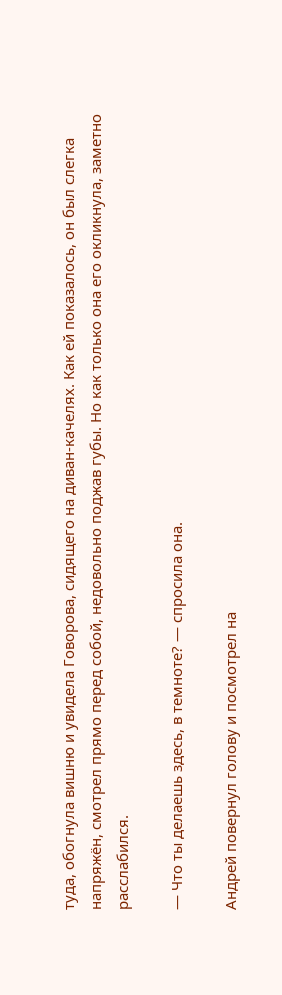туда, обогнула вишню и увидела Говорова, сидящего на диван-качелях. Как ей показалось, он был слегка напряжён, смотрел прямо перед собой, недовольно поджав губы. Но как только она его окликнула, заметно расслабился.

— Что ты делаешь здесь, в темноте? — спросила она.

Андрей повернул голову и посмотрел на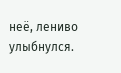неё, лениво улыбнулся.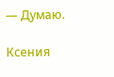— Думаю.

Ксения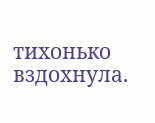тихонько вздохнула.